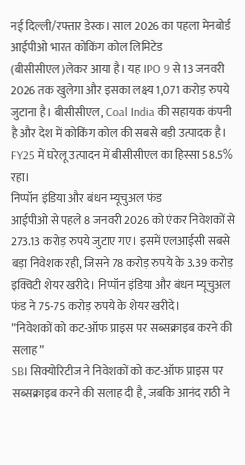नई दिल्ली/रफ्तार डेस्क। साल 2026 का पहला मेनबोर्ड आईपीओ भारत कोकिंग कोल लिमिटेड (बीसीसीएल)लेकर आया है। यह IPO 9 से 13 जनवरी 2026 तक खुलेगा और इसका लक्ष्य 1,071 करोड़ रुपये जुटाना है। बीसीसीएल, Coal India की सहायक कंपनी है और देश में कोकिंग कोल की सबसे बड़ी उत्पादक है। FY25 में घरेलू उत्पादन में बीसीसीएल का हिस्सा 58.5% रहा।
निप्पॉन इंडिया और बंधन म्यूचुअल फंड
आईपीओ से पहले 8 जनवरी 2026 को एंकर निवेशकों से 273.13 करोड़ रुपये जुटाए गए। इसमें एलआईसी सबसे बड़ा निवेशक रही, जिसने 78 करोड़ रुपये के 3.39 करोड़ इक्विटी शेयर खरीदे। निप्पॉन इंडिया और बंधन म्यूचुअल फंड ने 75-75 करोड़ रुपये के शेयर खरीदे।
”निवेशकों को कट-ऑफ प्राइस पर सब्सक्राइब करने की सलाह”
SBI सिक्योरिटीज ने निवेशकों को कट-ऑफ प्राइस पर सब्सक्राइब करने की सलाह दी है, जबकि आनंद राठी ने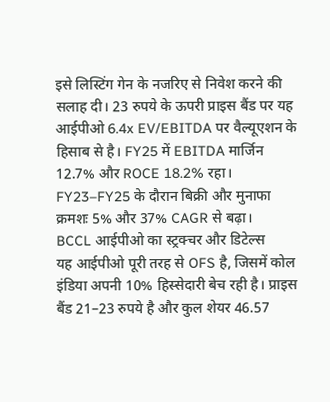इसे लिस्टिंग गेन के नजरिए से निवेश करने की सलाह दी। 23 रुपये के ऊपरी प्राइस बैंड पर यह आईपीओ 6.4x EV/EBITDA पर वैल्यूएशन के हिसाब से है। FY25 में EBITDA मार्जिन 12.7% और ROCE 18.2% रहा। FY23–FY25 के दौरान बिक्री और मुनाफा क्रमशः 5% और 37% CAGR से बढ़ा।
BCCL आईपीओ का स्ट्रक्चर और डिटेल्स
यह आईपीओ पूरी तरह से OFS है, जिसमें कोल इंडिया अपनी 10% हिस्सेदारी बेच रही है। प्राइस बैंड 21–23 रुपये है और कुल शेयर 46.57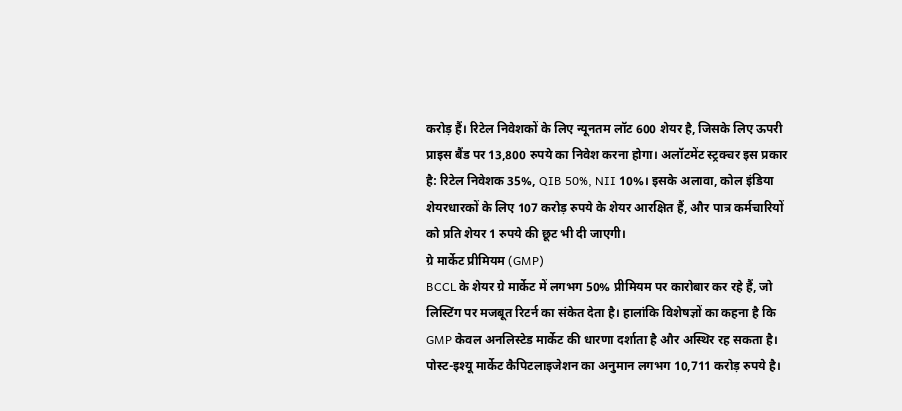करोड़ हैं। रिटेल निवेशकों के लिए न्यूनतम लॉट 600 शेयर है, जिसके लिए ऊपरी प्राइस बैंड पर 13,800 रुपये का निवेश करना होगा। अलॉटमेंट स्ट्रक्चर इस प्रकार है: रिटेल निवेशक 35%, QIB 50%, NII 10%। इसके अलावा, कोल इंडिया शेयरधारकों के लिए 107 करोड़ रुपये के शेयर आरक्षित हैं, और पात्र कर्मचारियों को प्रति शेयर 1 रुपये की छूट भी दी जाएगी।
ग्रे मार्केट प्रीमियम (GMP)
BCCL के शेयर ग्रे मार्केट में लगभग 50% प्रीमियम पर कारोबार कर रहे हैं, जो लिस्टिंग पर मजबूत रिटर्न का संकेत देता है। हालांकि विशेषज्ञों का कहना है कि GMP केवल अनलिस्टेड मार्केट की धारणा दर्शाता है और अस्थिर रह सकता है।
पोस्ट-इश्यू मार्केट कैपिटलाइजेशन का अनुमान लगभग 10,711 करोड़ रुपये है।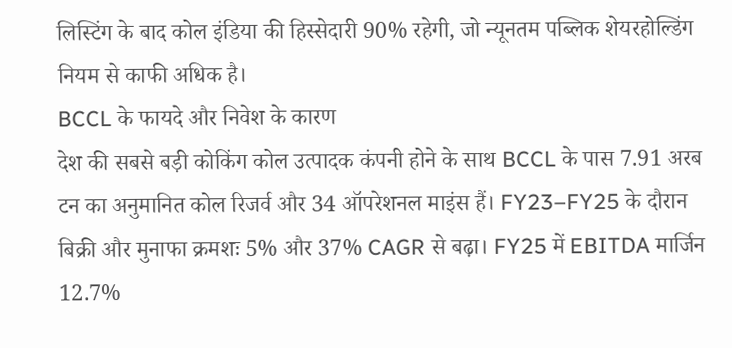लिस्टिंग के बाद कोल इंडिया की हिस्सेदारी 90% रहेगी, जो न्यूनतम पब्लिक शेयरहोल्डिंग नियम से काफी अधिक है।
BCCL के फायदे और निवेश के कारण
देश की सबसे बड़ी कोकिंग कोल उत्पादक कंपनी होने के साथ BCCL के पास 7.91 अरब टन का अनुमानित कोल रिजर्व और 34 ऑपरेशनल माइंस हैं। FY23–FY25 के दौरान बिक्री और मुनाफा क्रमशः 5% और 37% CAGR से बढ़ा। FY25 में EBITDA मार्जिन 12.7%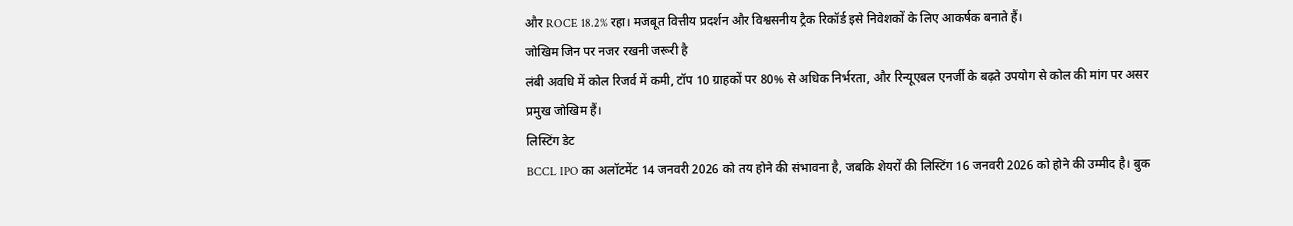और ROCE 18.2% रहा। मजबूत वित्तीय प्रदर्शन और विश्वसनीय ट्रैक रिकॉर्ड इसे निवेशकों के लिए आकर्षक बनाते हैं।
जोखिम जिन पर नजर रखनी जरूरी है
लंबी अवधि में कोल रिजर्व में कमी, टॉप 10 ग्राहकों पर 80% से अधिक निर्भरता, और रिन्यूएबल एनर्जी के बढ़ते उपयोग से कोल की मांग पर असर प्रमुख जोखिम हैं।
लिस्टिंग डेट
BCCL IPO का अलॉटमेंट 14 जनवरी 2026 को तय होने की संभावना है, जबकि शेयरों की लिस्टिंग 16 जनवरी 2026 को होने की उम्मीद है। बुक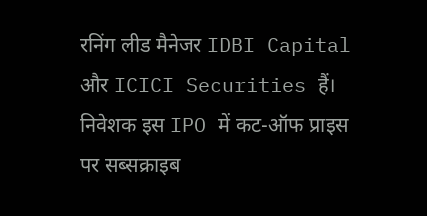रनिंग लीड मैनेजर IDBI Capital और ICICI Securities हैं।
निवेशक इस IPO में कट-ऑफ प्राइस पर सब्सक्राइब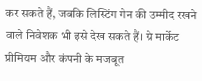कर सकते हैं, जबकि लिस्टिंग गेन की उम्मीद रखने वाले निवेशक भी इसे देख सकते हैं। ग्रे मार्केट प्रीमियम और कंपनी के मजबूत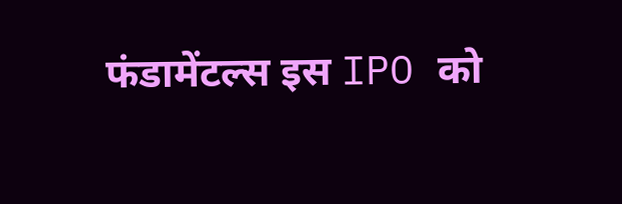फंडामेंटल्स इस IPO को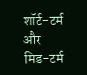शॉर्ट-टर्म और मिड-टर्म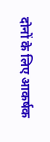दोनों के लिए आकर्षक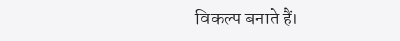विकल्प बनाते हैं।